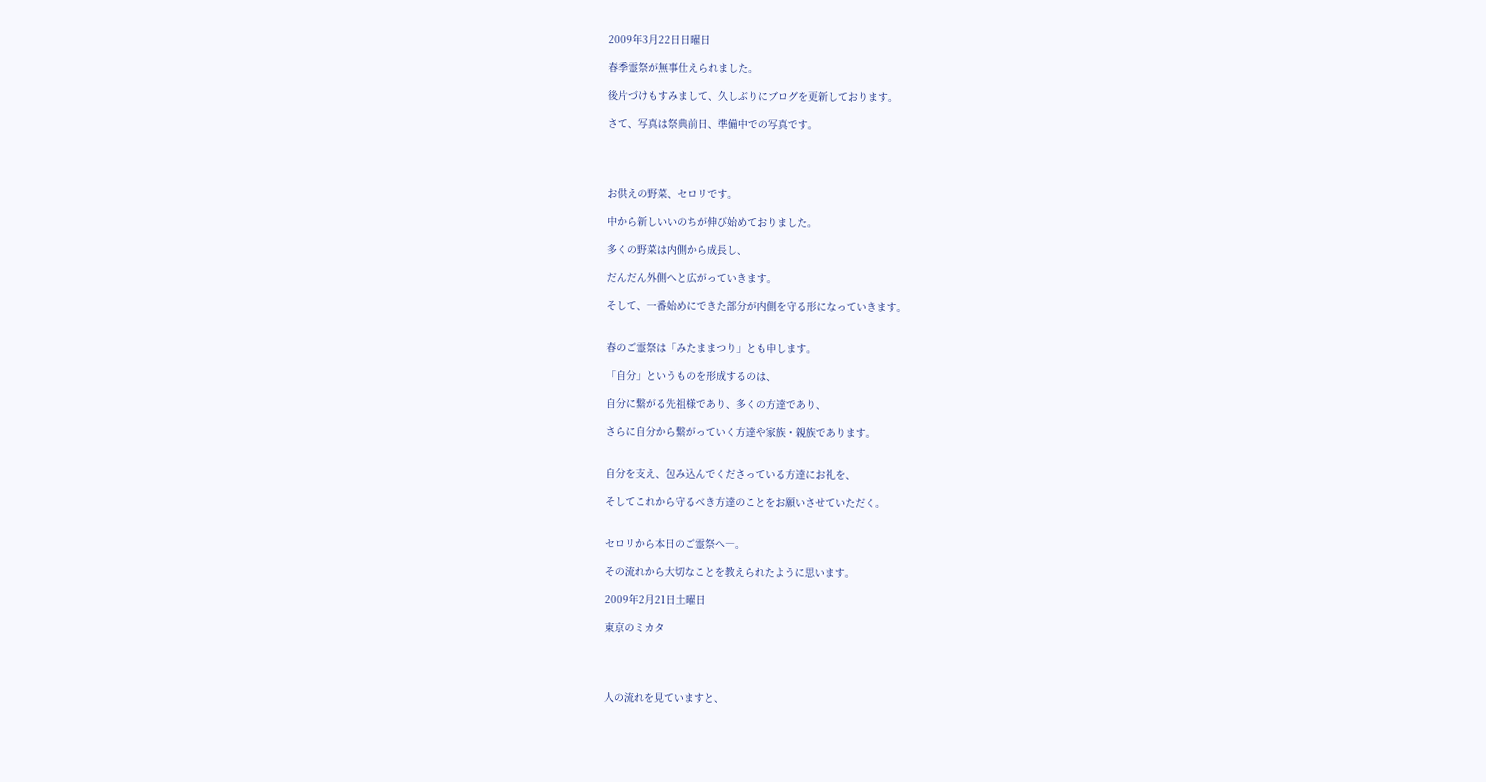2009年3月22日日曜日

春季霊祭が無事仕えられました。

後片づけもすみまして、久しぶりにブログを更新しております。

さて、写真は祭典前日、準備中での写真です。




お供えの野菜、セロリです。

中から新しいいのちが伸び始めておりました。

多くの野菜は内側から成長し、

だんだん外側へと広がっていきます。

そして、一番始めにできた部分が内側を守る形になっていきます。


春のご霊祭は「みたままつり」とも申します。

「自分」というものを形成するのは、

自分に繋がる先祖様であり、多くの方達であり、

さらに自分から繋がっていく方達や家族・親族であります。


自分を支え、包み込んでくださっている方達にお礼を、

そしてこれから守るべき方達のことをお願いさせていただく。


セロリから本日のご霊祭へ―。

その流れから大切なことを教えられたように思います。

2009年2月21日土曜日

東京のミカタ




人の流れを見ていますと、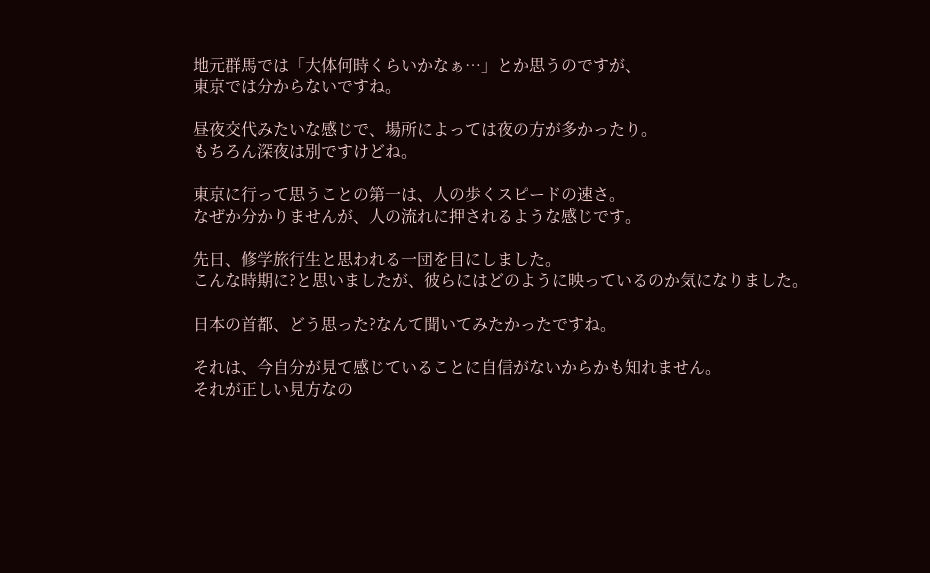地元群馬では「大体何時くらいかなぁ…」とか思うのですが、
東京では分からないですね。

昼夜交代みたいな感じで、場所によっては夜の方が多かったり。
もちろん深夜は別ですけどね。

東京に行って思うことの第一は、人の歩くスピードの速さ。
なぜか分かりませんが、人の流れに押されるような感じです。

先日、修学旅行生と思われる一団を目にしました。
こんな時期に?と思いましたが、彼らにはどのように映っているのか気になりました。

日本の首都、どう思った?なんて聞いてみたかったですね。

それは、今自分が見て感じていることに自信がないからかも知れません。
それが正しい見方なの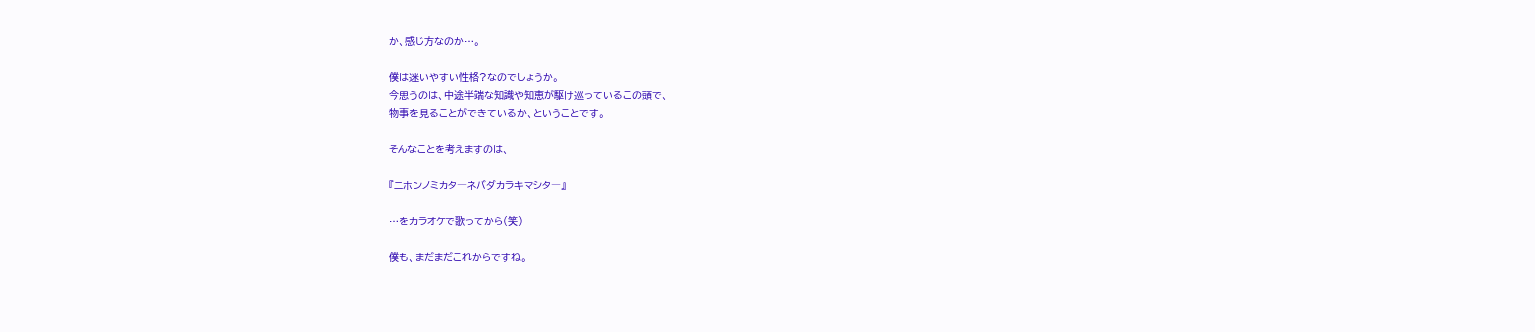か、感じ方なのか…。

僕は迷いやすい性格?なのでしょうか。
今思うのは、中途半端な知識や知恵が駆け巡っているこの頭で、
物事を見ることができているか、ということです。

そんなことを考えますのは、

『ニホンノミカタ―ネバダカラキマシタ―』

…をカラオケで歌ってから(笑)

僕も、まだまだこれからですね。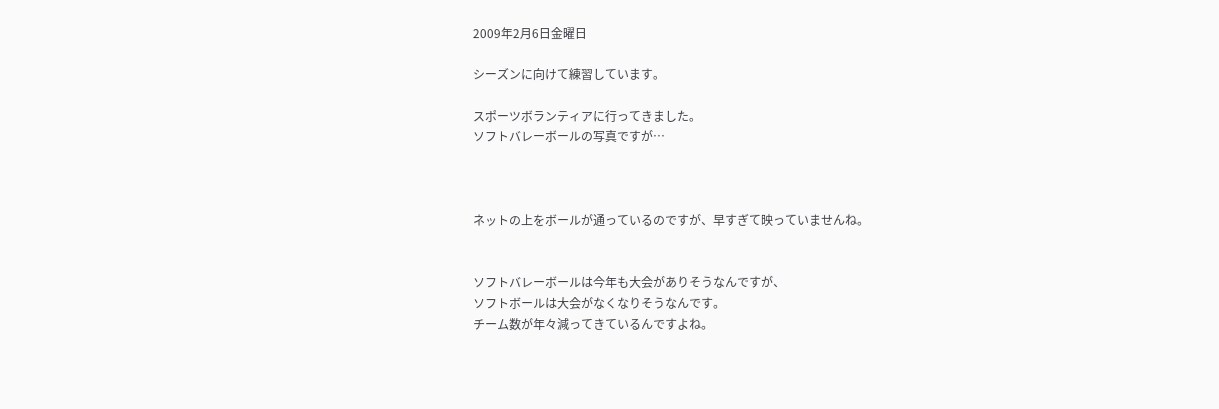2009年2月6日金曜日

シーズンに向けて練習しています。

スポーツボランティアに行ってきました。
ソフトバレーボールの写真ですが…



ネットの上をボールが通っているのですが、早すぎて映っていませんね。


ソフトバレーボールは今年も大会がありそうなんですが、
ソフトボールは大会がなくなりそうなんです。
チーム数が年々減ってきているんですよね。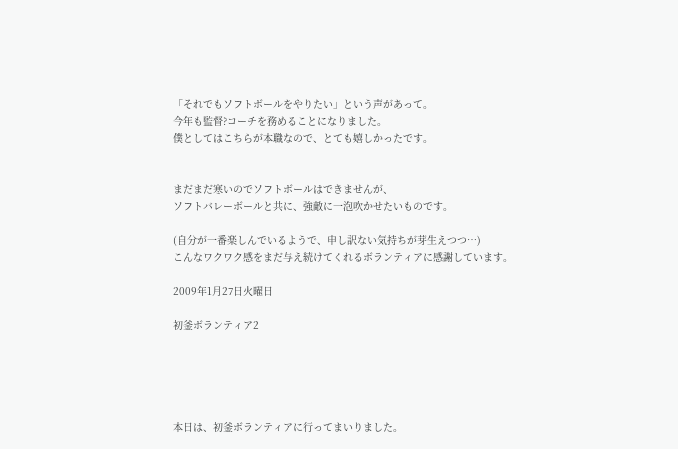「それでもソフトボールをやりたい」という声があって。
今年も監督?コーチを務めることになりました。
僕としてはこちらが本職なので、とても嬉しかったです。


まだまだ寒いのでソフトボールはできませんが、
ソフトバレーボールと共に、強敵に一泡吹かせたいものです。

(自分が一番楽しんでいるようで、申し訳ない気持ちが芽生えつつ…)
こんなワクワク感をまだ与え続けてくれるボランティアに感謝しています。

2009年1月27日火曜日

初釜ボランティア2





本日は、初釜ボランティアに行ってまいりました。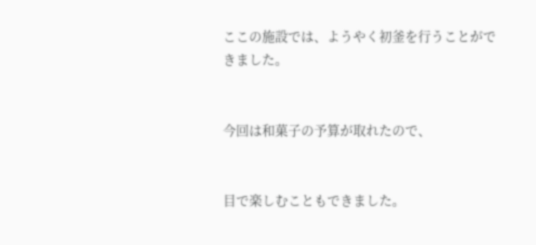ここの施設では、ようやく初釜を行うことができました。


今回は和菓子の予算が取れたので、


目で楽しむこともできました。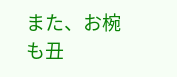また、お椀も丑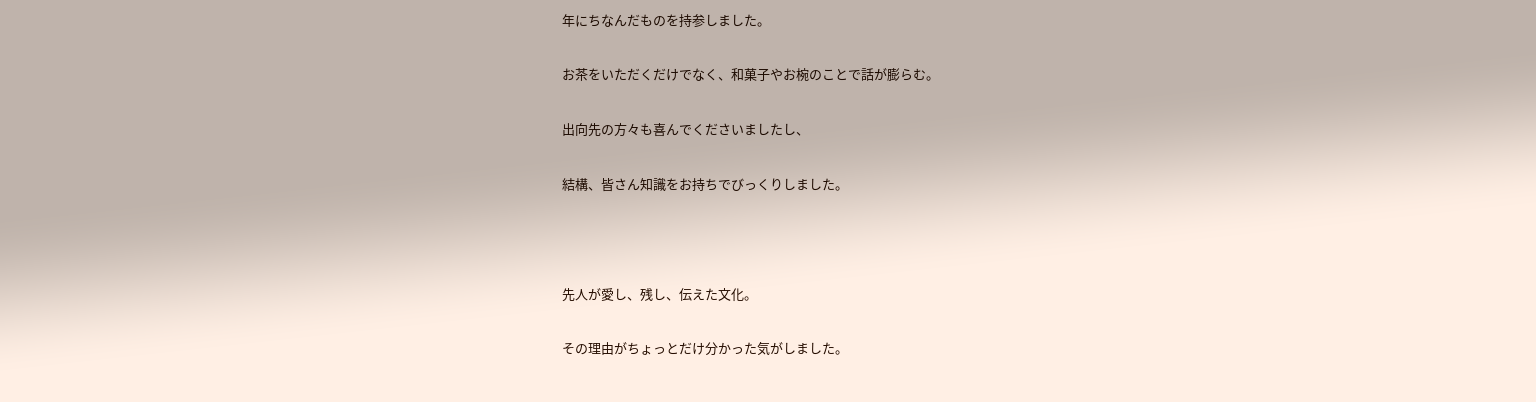年にちなんだものを持参しました。

お茶をいただくだけでなく、和菓子やお椀のことで話が膨らむ。

出向先の方々も喜んでくださいましたし、

結構、皆さん知識をお持ちでびっくりしました。



先人が愛し、残し、伝えた文化。

その理由がちょっとだけ分かった気がしました。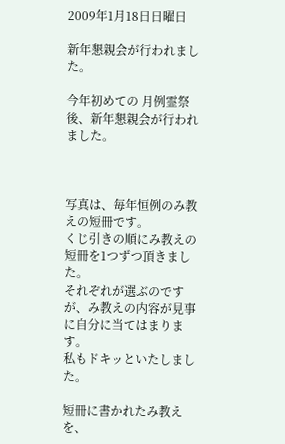2009年1月18日日曜日

新年懇親会が行われました。

今年初めての 月例霊祭後、新年懇親会が行われました。



写真は、毎年恒例のみ教えの短冊です。
くじ引きの順にみ教えの短冊を1つずつ頂きました。
それぞれが選ぶのですが、み教えの内容が見事に自分に当てはまります。
私もドキッといたしました。

短冊に書かれたみ教えを、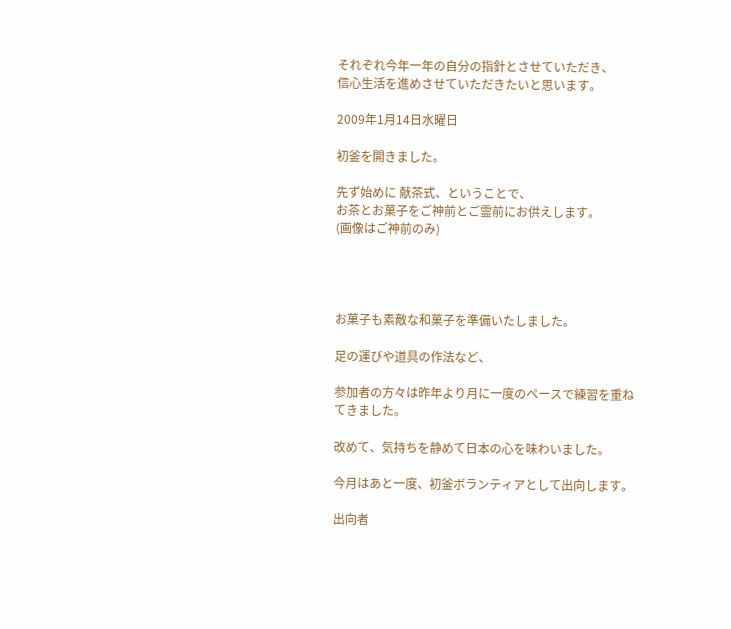それぞれ今年一年の自分の指針とさせていただき、
信心生活を進めさせていただきたいと思います。

2009年1月14日水曜日

初釜を開きました。

先ず始めに 献茶式、ということで、
お茶とお菓子をご神前とご霊前にお供えします。
(画像はご神前のみ)




お菓子も素敵な和菓子を準備いたしました。

足の運びや道具の作法など、

参加者の方々は昨年より月に一度のペースで練習を重ねてきました。

改めて、気持ちを静めて日本の心を味わいました。

今月はあと一度、初釜ボランティアとして出向します。

出向者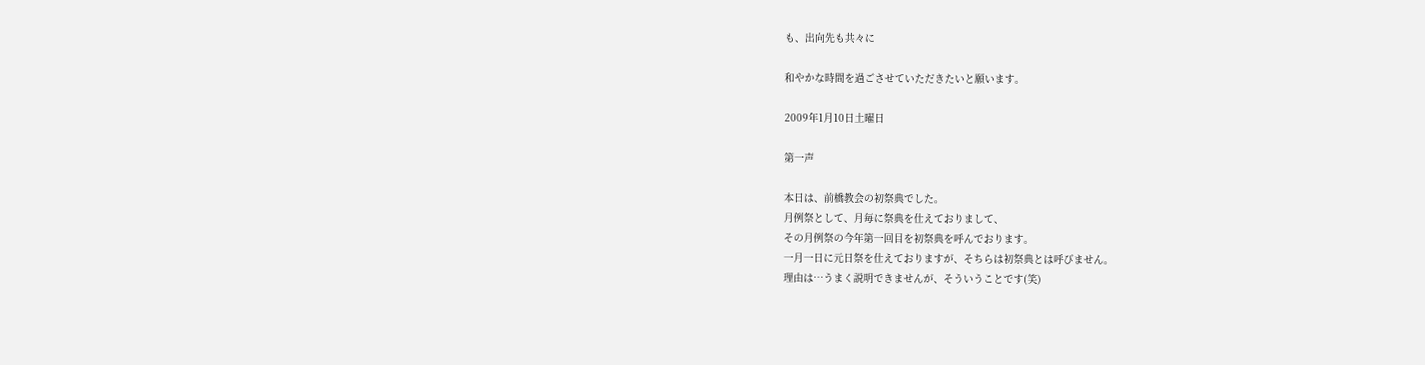も、出向先も共々に

和やかな時間を過ごさせていただきたいと願います。

2009年1月10日土曜日

第一声

本日は、前橋教会の初祭典でした。
月例祭として、月毎に祭典を仕えておりまして、
その月例祭の今年第一回目を初祭典を呼んでおります。
一月一日に元日祭を仕えておりますが、そちらは初祭典とは呼びません。
理由は…うまく説明できませんが、そういうことです(笑)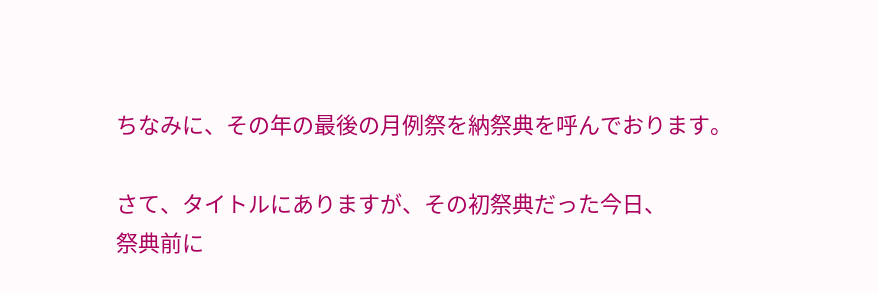ちなみに、その年の最後の月例祭を納祭典を呼んでおります。

さて、タイトルにありますが、その初祭典だった今日、
祭典前に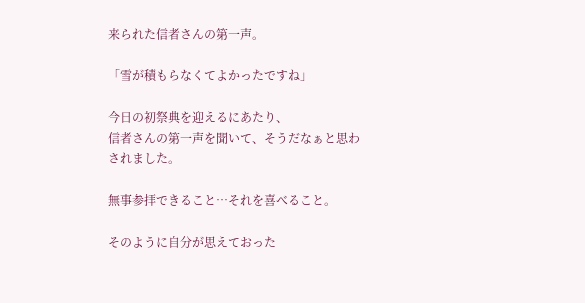来られた信者さんの第一声。

「雪が積もらなくてよかったですね」

今日の初祭典を迎えるにあたり、
信者さんの第一声を聞いて、そうだなぁと思わされました。

無事参拝できること…それを喜べること。

そのように自分が思えておった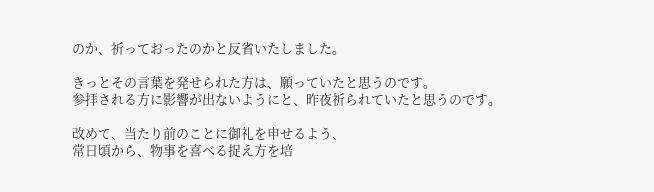のか、祈っておったのかと反省いたしました。

きっとその言葉を発せられた方は、願っていたと思うのです。
参拝される方に影響が出ないようにと、昨夜祈られていたと思うのです。

改めて、当たり前のことに御礼を申せるよう、
常日頃から、物事を喜べる捉え方を培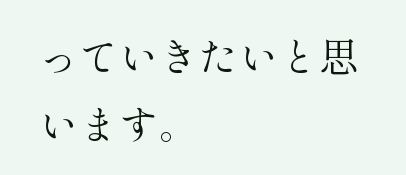っていきたいと思います。